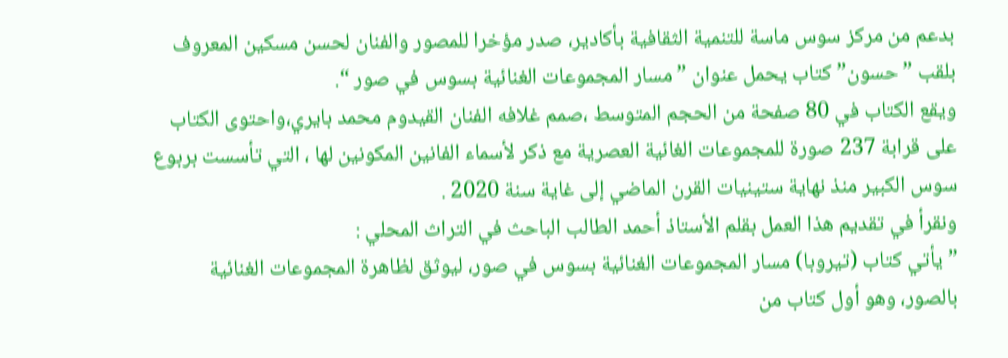بدعم من مركز سوس ماسة للتنمية الثقافية بأكادير، صدر مؤخرا للمصور والفنان لحسن مسكين المعروف بلقب ” حسون” كتاب يحمل عنوان ” مسار المجموعات الغنائية بسوس في صور “.
ويقع الكتاب في 80 صفحة من الحجم المتوسط ،صمم غلافه الفنان القيدوم محمد بايري،واحتوى الكتاب على قرابة 237 صورة للمجموعات الغائية العصرية مع ذكر لأسماء الفانين المكونين لها ، التي تأسست بربوع سوس الكبير منذ نهاية ستينيات القرن الماضي إلى غاية سنة 2020 .
ونقرأ في تقديم هذا العمل بقلم الأستاذ أحمد الطالب الباحث في التراث المحلي :
” يأتي كتاب (تيروبا) مسار المجموعات الغنائية بسوس في صور، ليوثق لظاهرة المجموعات الغنائية بالصور، وهو أول كتاب من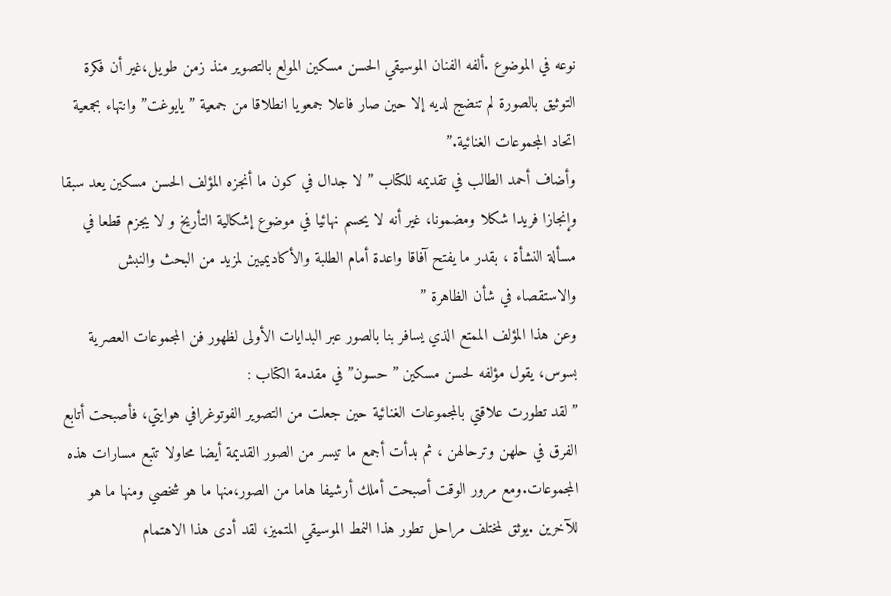نوعه في الموضوع .ألفه الفنان الموسيقي الحسن مسكين المولع بالتصوير منذ زمن طويل،غير أن فكرة التوثيق بالصورة لم تنضج لديه إلا حين صار فاعلا جمعويا انطلاقا من جمعية ” يايوغت” وانتهاء بجمعية اتحاد المجموعات الغنائية.”
وأضاف أحمد الطالب في تقديمه للكتاب ” لا جدال في كون ما أنجزه المؤلف الحسن مسكين يعد سبقا وإنجازا فريدا شكلا ومضمونا، غير أنه لا يحسم نهائيا في موضوع إشكالية التأريخ و لا يجزم قطعا في مسألة النشأة ، بقدر ما يفتح آفاقا واعدة أمام الطلبة والأكاديميين لمزيد من البحث والنبش والاستقصاء في شأن الظاهرة ”
وعن هذا المؤلف الممتع الذي يسافر بنا بالصور عبر البدايات الأولى لظهور فن المجموعات العصرية بسوس، يقول مؤلفه لحسن مسكين ” حسون” في مقدمة الكتاب :
” لقد تطورت علاقتي بالمجموعات الغنائية حين جعلت من التصوير الفوتوغرافي هوايتي، فأصبحت أتابع الفرق في حلهن وترحالهن ، ثم بدأت أجمع ما تيسر من الصور القديمة أيضا محاولا تتبع مسارات هذه المجموعات.ومع مرور الوقت أصبحت أملك أرشيفا هاما من الصور،منها ما هو شخصي ومنها ما هو للآخرين .يوثق لمختلف مراحل تطور هذا النمط الموسيقي المتميز، لقد أدى هذا الاهتمام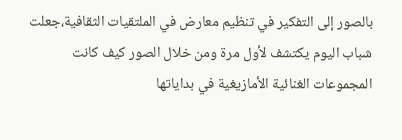بالصور إلى التفكير في تنظيم معارض في الملتقيات الثقافية،جعلت شباب اليوم يكتشف لأول مرة ومن خلال الصور كيف كانت المجموعات الغنائية الأمازيغية في بداياتها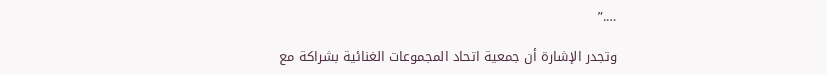….”

وتجدر الإشارة أن جمعية اتحاد المجموعات الغنائية بشراكة مع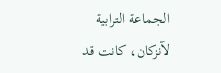الجماعة الترابية لآنزكان، كانت قد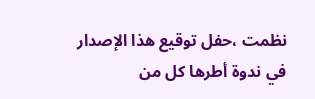نظمت ،حفل توقيع هذا الإصدار في ندوة أطرها كل من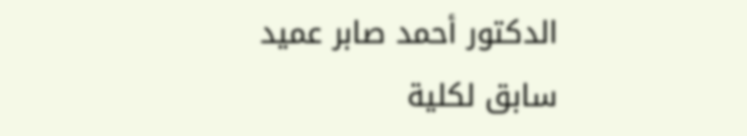الدكتور أحمد صابر عميد سابق لكلية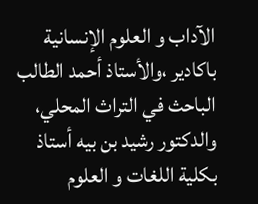الآداب و العلوم الإنسانية باكادير ،والأستاذ أحمد الطالب الباحث في التراث المحلي، والدكتور رشيد بن بيه أستاذ بكلية اللغات و العلوم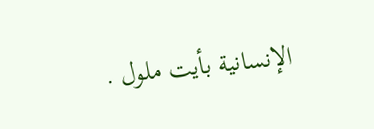الإنسانية بأيت ملول .